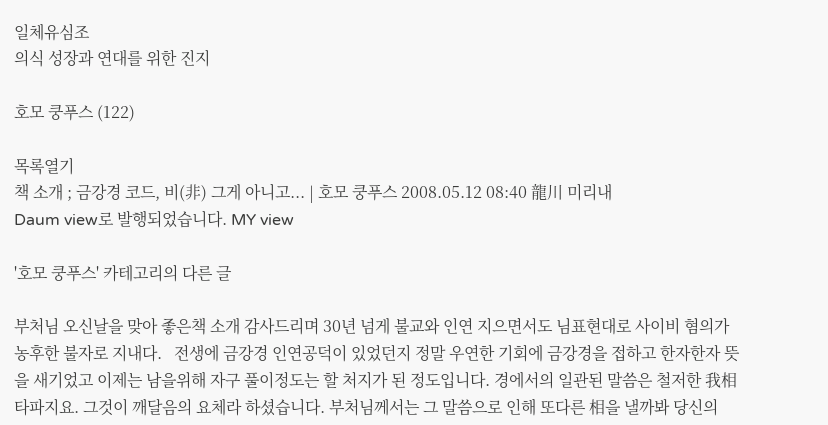일체유심조
의식 성장과 연대를 위한 진지

호모 쿵푸스 (122)

목록열기
책 소개 ; 금강경 코드, 비(非) 그게 아니고... | 호모 쿵푸스 2008.05.12 08:40 龍川 미리내
Daum view로 발행되었습니다. MY view

'호모 쿵푸스' 카테고리의 다른 글

부처님 오신날을 맞아 좋은책 소개 감사드리며 30년 넘게 불교와 인연 지으면서도 님표현대로 사이비 혐의가 농후한 불자로 지내다.   전생에 금강경 인연공덕이 있었던지 정말 우연한 기회에 금강경을 접하고 한자한자 뜻을 새기었고 이제는 남을위해 자구 풀이정도는 할 처지가 된 정도입니다. 경에서의 일관된 말씀은 철저한 我相 타파지요. 그것이 깨달음의 요체라 하셨습니다. 부처님께서는 그 말씀으로 인해 또다른 相을 낼까봐 당신의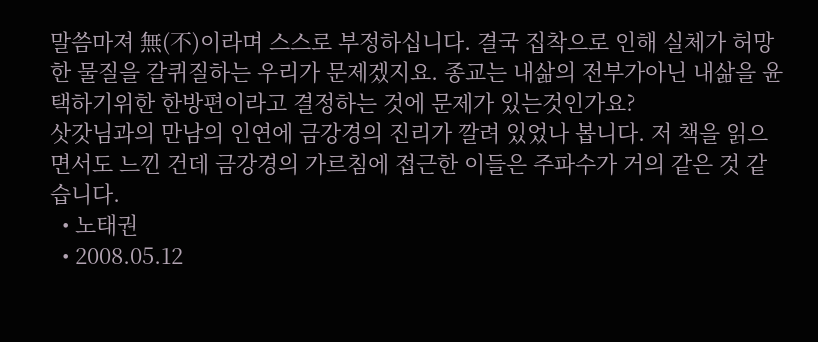말씀마져 無(不)이라며 스스로 부정하십니다. 결국 집착으로 인해 실체가 허망한 물질을 갈퀴질하는 우리가 문제겠지요. 종교는 내삶의 전부가아닌 내삶을 윤택하기위한 한방편이라고 결정하는 것에 문제가 있는것인가요?
삿갓님과의 만남의 인연에 금강경의 진리가 깔려 있었나 봅니다. 저 책을 읽으면서도 느낀 건데 금강경의 가르침에 접근한 이들은 주파수가 거의 같은 것 같습니다.
  • 노태권
  • 2008.05.12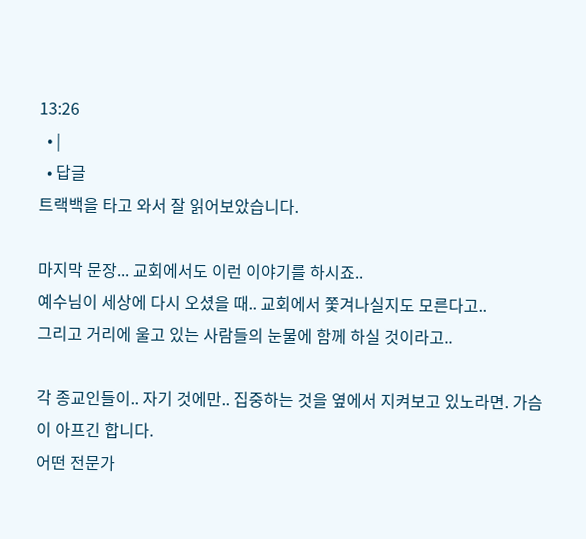13:26
  • |
  • 답글
트랙백을 타고 와서 잘 읽어보았습니다.

마지막 문장... 교회에서도 이런 이야기를 하시죠..
예수님이 세상에 다시 오셨을 때.. 교회에서 쫓겨나실지도 모른다고..
그리고 거리에 울고 있는 사람들의 눈물에 함께 하실 것이라고..

각 종교인들이.. 자기 것에만.. 집중하는 것을 옆에서 지켜보고 있노라면. 가슴이 아프긴 합니다.
어떤 전문가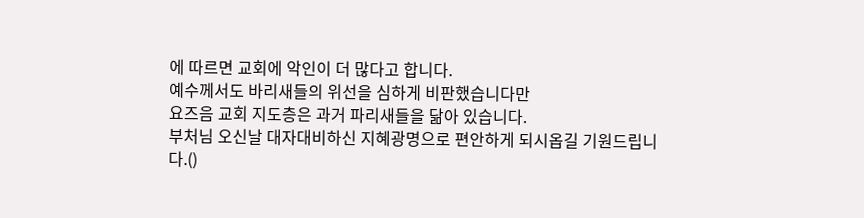에 따르면 교회에 악인이 더 많다고 합니다.
예수께서도 바리새들의 위선을 심하게 비판했습니다만
요즈음 교회 지도층은 과거 파리새들을 닮아 있습니다.
부처님 오신날 대자대비하신 지혜광명으로 편안하게 되시옵길 기원드립니다.()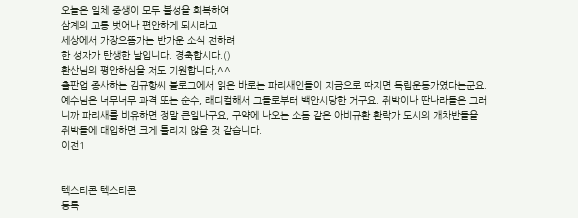오늘은 일체 중생이 모두 불성을 회복하여
삼계의 고통 벗어나 편안하게 되시라고
세상에서 가장으뜸가는 반가운 소식 전하려
한 성자가 탄생한 날입니다. 경축합시다.()
환산님의 평안하심을 저도 기원합니다,^^
출판업 종사하는 김규항씨 블로그에서 읽은 바로는 파리새인들이 지금으로 따지면 독립운동가였다는군요. 예수님은 너무너무 과격 또는 순수, 래디컬해서 그들로부터 백안시당한 거구요. 쥐박이나 딴나라들은 그러니까 파리새를 비유하면 정말 큰일나구요, 구약에 나오는 소돔 같은 아비규환 환락가 도시의 개차반들을 쥐박들에 대입하면 크게 틀리지 않을 것 같습니다.
이전1


텍스티콘 텍스티콘
등록